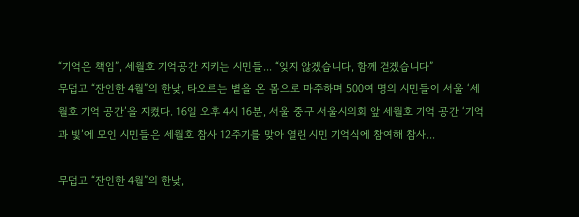“기억은 책임”, 세월호 기억공간 지키는 시민들... “잊지 않겠습니다, 함께 걷겠습니다”
무덥고 “잔인한 4월”의 한낮, 타오르는 볕을 온 몸으로 마주하며 500여 명의 시민들이 서울 ‘세월호 기억 공간’을 지켰다. 16일 오후 4시 16분, 서울 중구 서울시의회 앞 세월호 기억 공간 ‘기억과 빛’에 모인 시민들은 세월호 참사 12주기를 맞아 열린 시민 기억식에 참여해 참사...

무덥고 “잔인한 4월”의 한낮,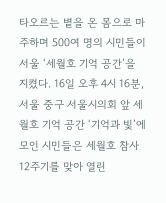타오르는 볕을 온 몸으로 마주하며 500여 명의 시민들이 서울 ‘세월호 기억 공간’을 지켰다. 16일 오후 4시 16분, 서울 중구 서울시의회 앞 세월호 기억 공간 ‘기억과 빛’에 모인 시민들은 세월호 참사 12주기를 맞아 열린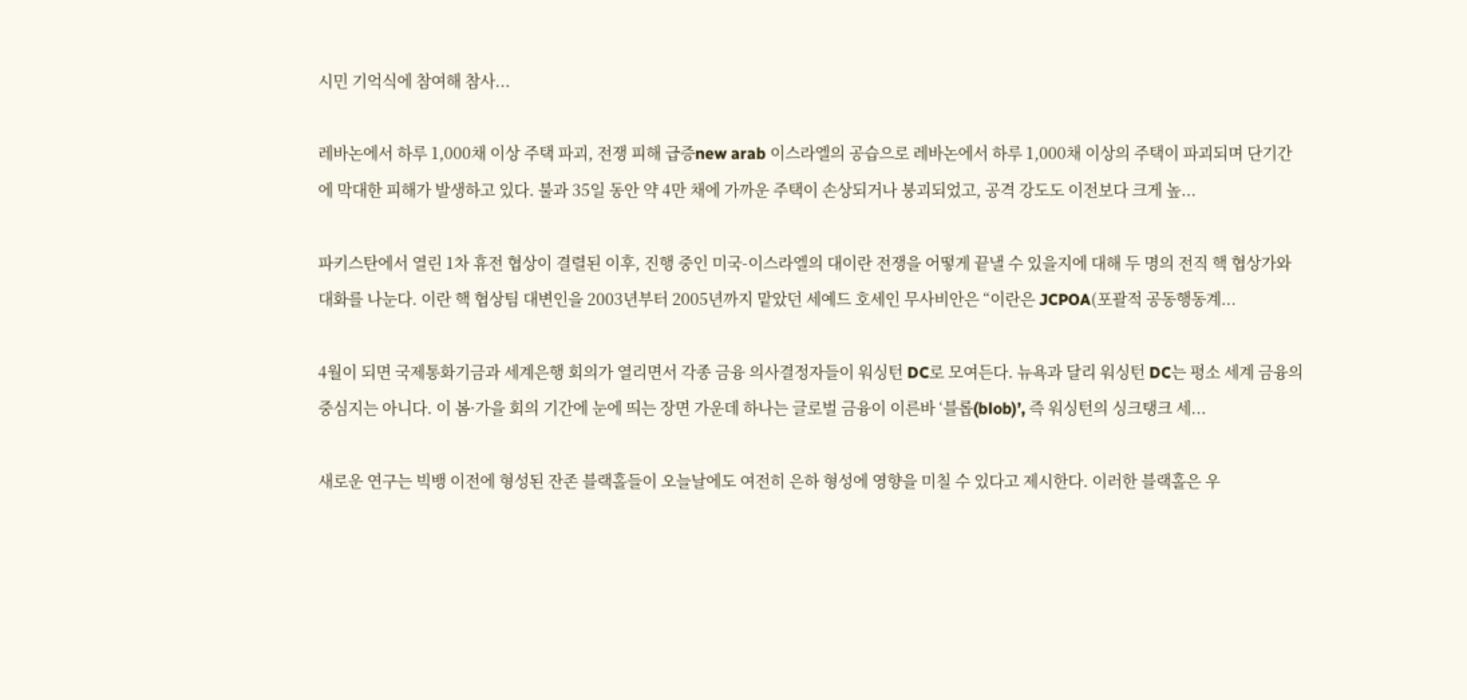시민 기억식에 참여해 참사...

레바논에서 하루 1,000채 이상 주택 파괴, 전쟁 피해 급증new arab 이스라엘의 공습으로 레바논에서 하루 1,000채 이상의 주택이 파괴되며 단기간에 막대한 피해가 발생하고 있다. 불과 35일 동안 약 4만 채에 가까운 주택이 손상되거나 붕괴되었고, 공격 강도도 이전보다 크게 높...

파키스탄에서 열린 1차 휴전 협상이 결렬된 이후, 진행 중인 미국-이스라엘의 대이란 전쟁을 어떻게 끝낼 수 있을지에 대해 두 명의 전직 핵 협상가와 대화를 나눈다. 이란 핵 협상팀 대변인을 2003년부터 2005년까지 맡았던 세예드 호세인 무사비안은 “이란은 JCPOA(포괄적 공동행동계...

4월이 되면 국제통화기금과 세계은행 회의가 열리면서 각종 금융 의사결정자들이 워싱턴 DC로 모여든다. 뉴욕과 달리 워싱턴 DC는 평소 세계 금융의 중심지는 아니다. 이 봄·가을 회의 기간에 눈에 띄는 장면 가운데 하나는 글로벌 금융이 이른바 ‘블롭(blob)’, 즉 워싱턴의 싱크탱크 세...

새로운 연구는 빅뱅 이전에 형성된 잔존 블랙홀들이 오늘날에도 여전히 은하 형성에 영향을 미칠 수 있다고 제시한다. 이러한 블랙홀은 우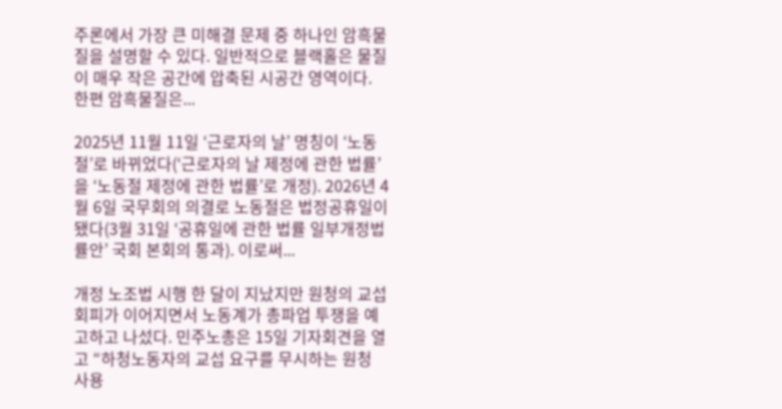주론에서 가장 큰 미해결 문제 중 하나인 암흑물질을 설명할 수 있다. 일반적으로 블랙홀은 물질이 매우 작은 공간에 압축된 시공간 영역이다. 한편 암흑물질은...

2025년 11월 11일 ‘근로자의 날’ 명칭이 ‘노동절’로 바뀌었다(‘근로자의 날 제정에 관한 법률’을 ‘노동절 제정에 관한 법률’로 개정). 2026년 4월 6일 국무회의 의결로 노동절은 법정공휴일이 됐다(3월 31일 ‘공휴일에 관한 법률 일부개정법률안’ 국회 본회의 통과). 이로써...

개정 노조법 시행 한 달이 지났지만 원청의 교섭 회피가 이어지면서 노동계가 총파업 투쟁을 예고하고 나섰다. 민주노총은 15일 기자회견을 열고 “하청노동자의 교섭 요구를 무시하는 원청 사용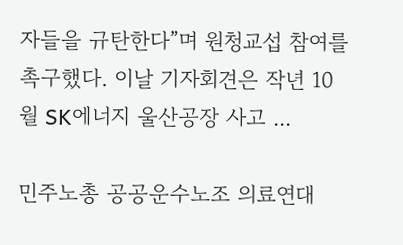자들을 규탄한다”며 원청교섭 참여를 촉구했다. 이날 기자회견은 작년 10월 SK에너지 울산공장 사고 ...

민주노총 공공운수노조 의료연대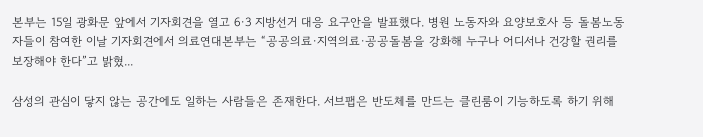본부는 15일 광화문 앞에서 기자회견을 열고 6·3 지방선거 대응 요구안을 발표했다. 병원 노동자와 요양보호사 등 돌봄노동자들이 참여한 이날 기자회견에서 의료연대본부는 “공공의료·지역의료·공공돌봄을 강화해 누구나 어디서나 건강할 권리를 보장해야 한다”고 밝혔...

삼성의 관심이 닿지 않는 공간에도 일하는 사람들은 존재한다. 서브팹은 반도체를 만드는 클린룸이 기능하도록 하기 위해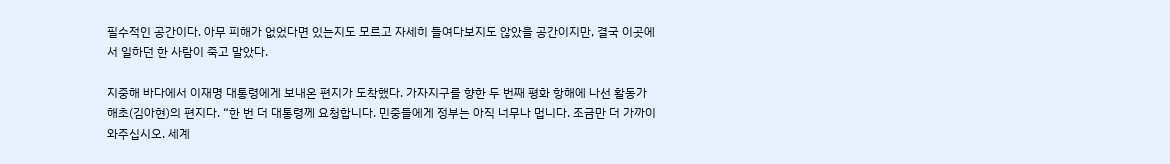필수적인 공간이다. 아무 피해가 없었다면 있는지도 모르고 자세히 들여다보지도 않았을 공간이지만, 결국 이곳에서 일하던 한 사람이 죽고 말았다.

지중해 바다에서 이재명 대통령에게 보내온 편지가 도착했다. 가자지구를 향한 두 번째 평화 항해에 나선 활동가 해초(김아현)의 편지다. “한 번 더 대통령께 요청합니다. 민중들에게 정부는 아직 너무나 멉니다. 조금만 더 가까이 와주십시오. 세계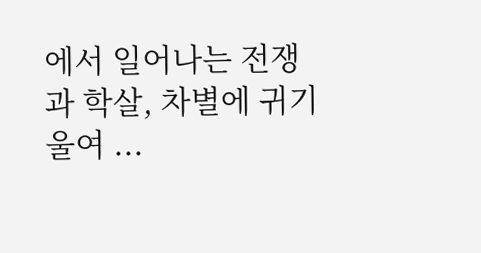에서 일어나는 전쟁과 학살, 차별에 귀기울여 ...